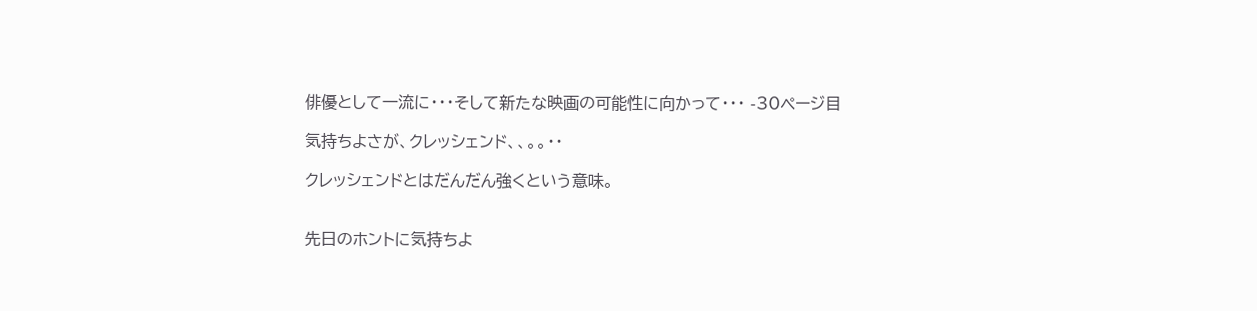俳優として一流に・・・そして新たな映画の可能性に向かって・・・ -30ページ目

気持ちよさが、クレッシェンド、、。。・・

クレッシェンドとはだんだん強くという意味。


先日のホントに気持ちよ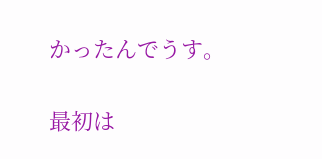かったんでうす。


最初は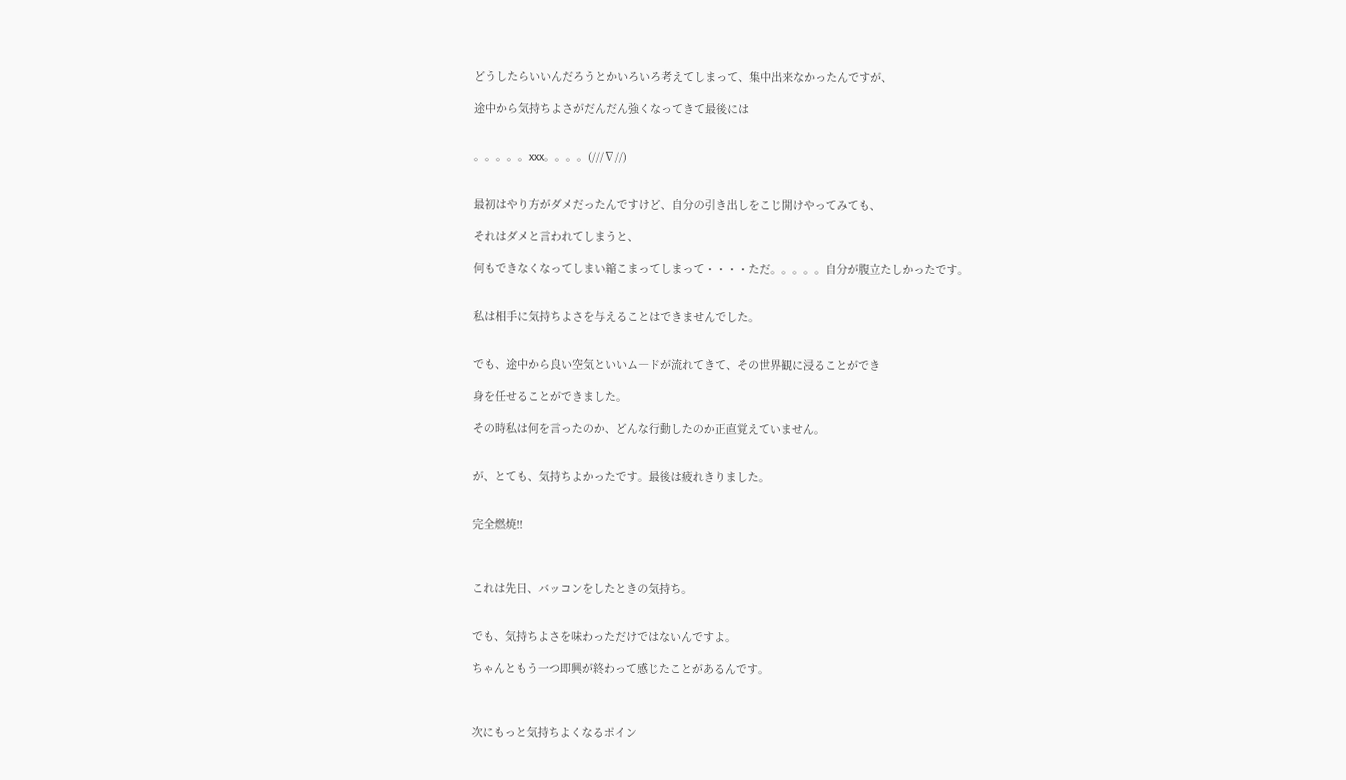どうしたらいいんだろうとかいろいろ考えてしまって、集中出来なかったんですが、

途中から気持ちよさがだんだん強くなってきて最後には


。。。。。xxx。。。。(///∇//)


最初はやり方がダメだったんですけど、自分の引き出しをこじ開けやってみても、

それはダメと言われてしまうと、

何もできなくなってしまい縮こまってしまって・・・・ただ。。。。。自分が腹立たしかったです。


私は相手に気持ちよさを与えることはできませんでした。


でも、途中から良い空気といいム―ドが流れてきて、その世界観に浸ることができ

身を任せることができました。

その時私は何を言ったのか、どんな行動したのか正直覚えていません。


が、とても、気持ちよかったです。最後は疲れきりました。


完全燃焼!!



これは先日、バッコンをしたときの気持ち。


でも、気持ちよさを味わっただけではないんですよ。

ちゃんともう一つ即興が終わって感じたことがあるんです。



次にもっと気持ちよくなるポイン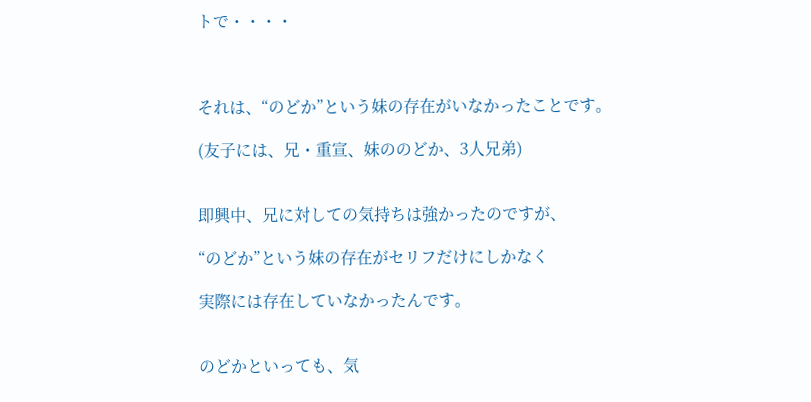トで・・・・



それは、“のどか”という妹の存在がいなかったことです。

(友子には、兄・重宣、妹ののどか、3人兄弟)


即興中、兄に対しての気持ちは強かったのですが、

“のどか”という妹の存在がセリフだけにしかなく

実際には存在していなかったんです。


のどかといっても、気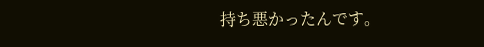持ち悪かったんです。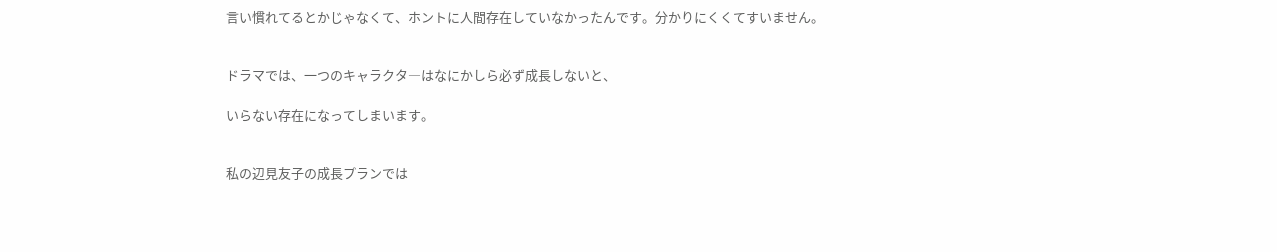言い慣れてるとかじゃなくて、ホントに人間存在していなかったんです。分かりにくくてすいません。


ドラマでは、一つのキャラクタ―はなにかしら必ず成長しないと、

いらない存在になってしまいます。


私の辺見友子の成長プランでは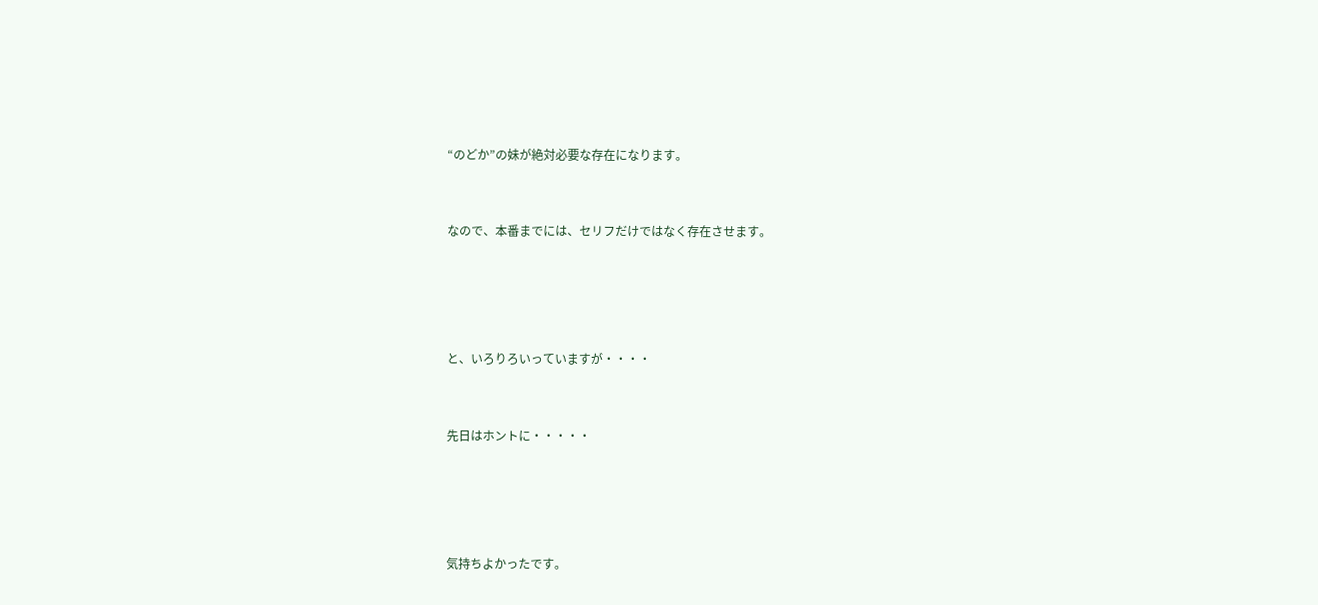“のどか”の妹が絶対必要な存在になります。


なので、本番までには、セリフだけではなく存在させます。




と、いろりろいっていますが・・・・


先日はホントに・・・・・




気持ちよかったです。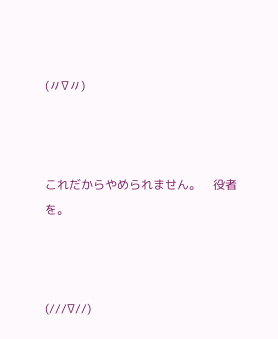(〃∇〃)



これだからやめられません。    役者を。



(///∇//)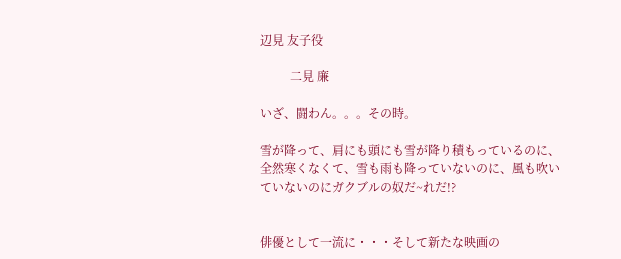辺見 友子役

          二見 廉

いざ、闘わん。。。その時。

雪が降って、肩にも頭にも雪が降り積もっているのに、全然寒くなくて、雪も雨も降っていないのに、風も吹いていないのにガクブルの奴だ~れだ!?


俳優として一流に・・・そして新たな映画の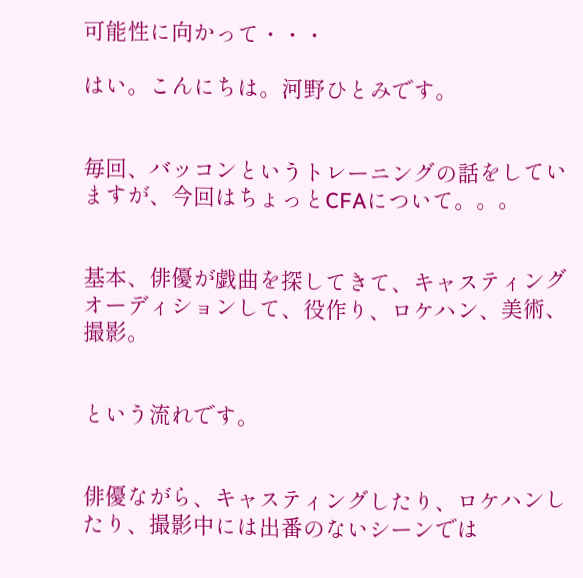可能性に向かって・・・

はい。こんにちは。河野ひとみです。


毎回、バッコンというトレーニングの話をしていますが、今回はちょっとCFAについて。。。


基本、俳優が戯曲を探してきて、キャスティングオーディションして、役作り、ロケハン、美術、撮影。


という流れです。


俳優ながら、キャスティングしたり、ロケハンしたり、撮影中には出番のないシーンでは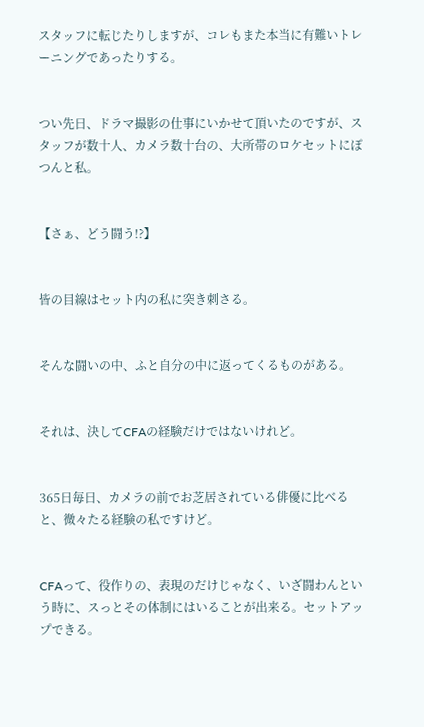スタッフに転じたりしますが、コレもまた本当に有難いトレーニングであったりする。


つい先日、ドラマ撮影の仕事にいかせて頂いたのですが、スタッフが数十人、カメラ数十台の、大所帯のロケセットにぽつんと私。


【さぁ、どう闘う!?】


皆の目線はセット内の私に突き刺さる。


そんな闘いの中、ふと自分の中に返ってくるものがある。


それは、決してCFAの経験だけではないけれど。


365日毎日、カメラの前でお芝居されている俳優に比べると、微々たる経験の私ですけど。


CFAって、役作りの、表現のだけじゃなく、いざ闘わんという時に、スっとその体制にはいることが出来る。セットアップできる。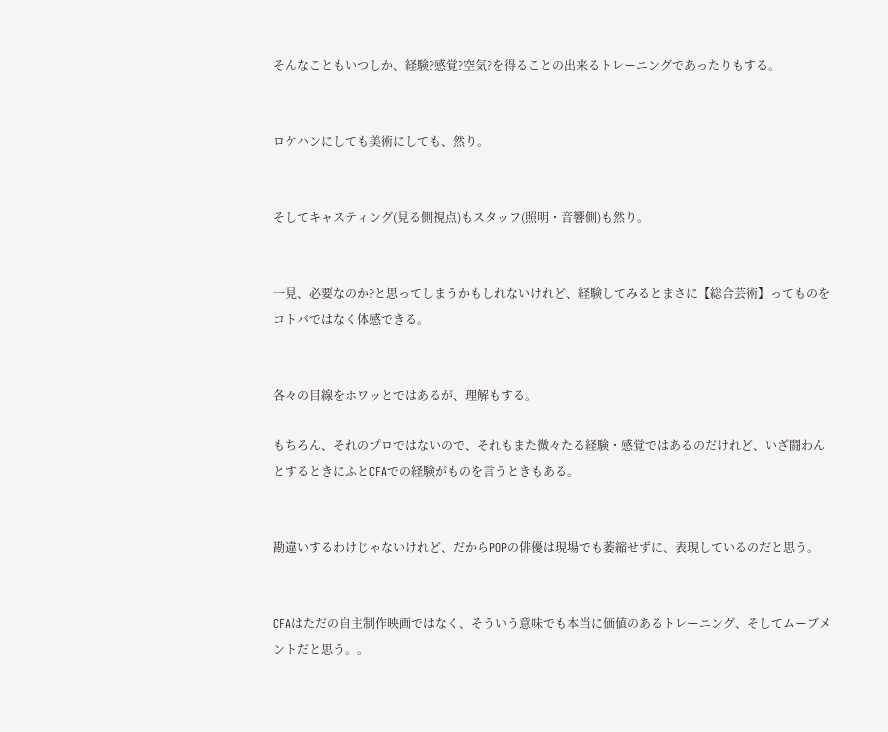そんなこともいつしか、経験?感覚?空気?を得ることの出来るトレーニングであったりもする。


ロケハンにしても美術にしても、然り。


そしてキャスティング(見る側視点)もスタッフ(照明・音響側)も然り。


一見、必要なのか?と思ってしまうかもしれないけれど、経験してみるとまさに【総合芸術】ってものをコトバではなく体感できる。


各々の目線をホワッとではあるが、理解もする。

もちろん、それのプロではないので、それもまた微々たる経験・感覚ではあるのだけれど、いざ闘わんとするときにふとCFAでの経験がものを言うときもある。


勘違いするわけじゃないけれど、だからPOPの俳優は現場でも萎縮せずに、表現しているのだと思う。


CFAはただの自主制作映画ではなく、そういう意味でも本当に価値のあるトレーニング、そしてムーブメントだと思う。。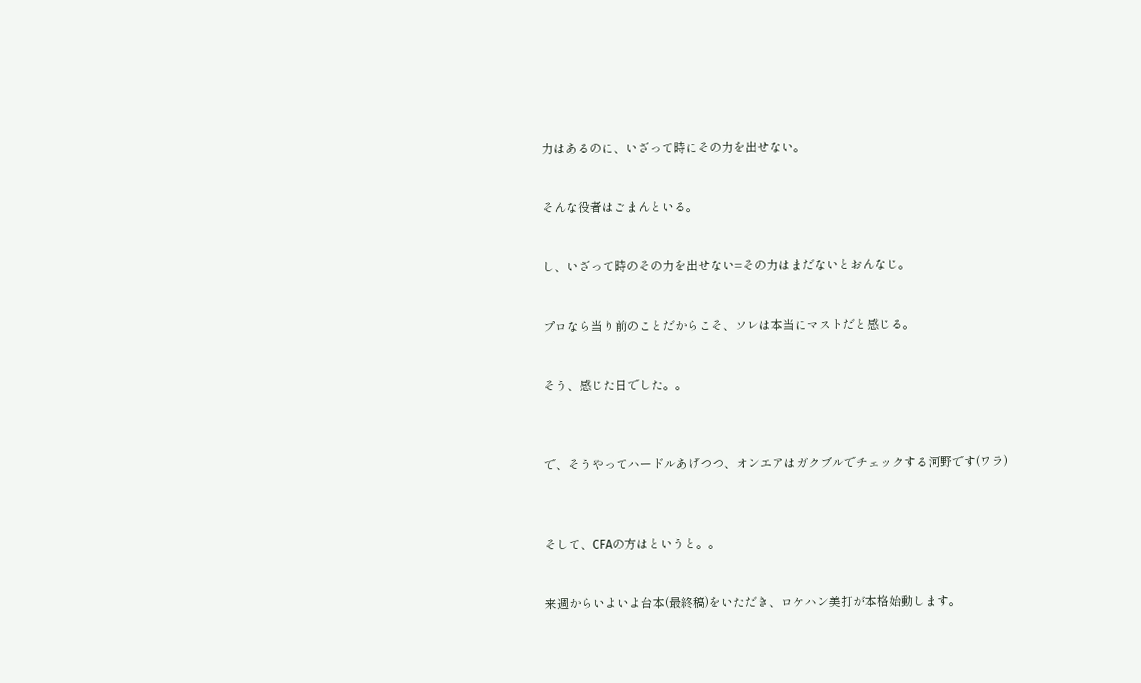力はあるのに、いざって時にその力を出せない。


そんな役者はごまんといる。


し、いざって時のその力を出せない=その力はまだないとおんなじ。


プロなら当り前のことだからこそ、ソレは本当にマストだと感じる。


そう、感じた日でした。。



で、そうやってハードルあげつつ、オンエアはガクブルでチェックする河野です(ワラ)



そして、CFAの方はというと。。


来週からいよいよ台本(最終稿)をいただき、ロケハン美打が本格始動します。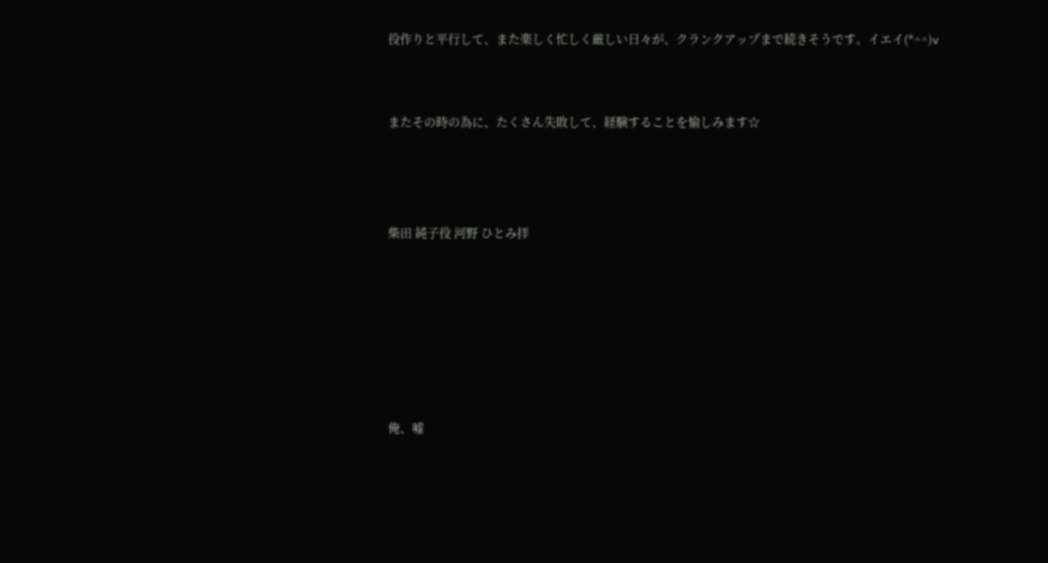役作りと平行して、また楽しく忙しく厳しい日々が、クランクアップまで続きそうです。イエイ(*^^)v


またその時の為に、たくさん失敗して、経験することを愉しみます☆



柴田 純子役 河野 ひとみ拝






俺、嘘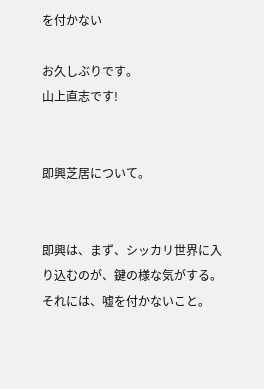を付かない

お久しぶりです。
山上直志です!


即興芝居について。


即興は、まず、シッカリ世界に入り込むのが、鍵の様な気がする。それには、嘘を付かないこと。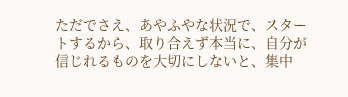ただでさえ、あやふやな状況で、スタートするから、取り合えず本当に、自分が信じれるものを大切にしないと、集中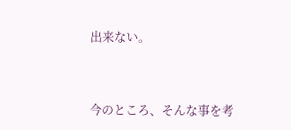出来ない。


今のところ、そんな事を考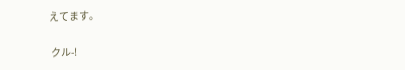えてます。

 クル-!